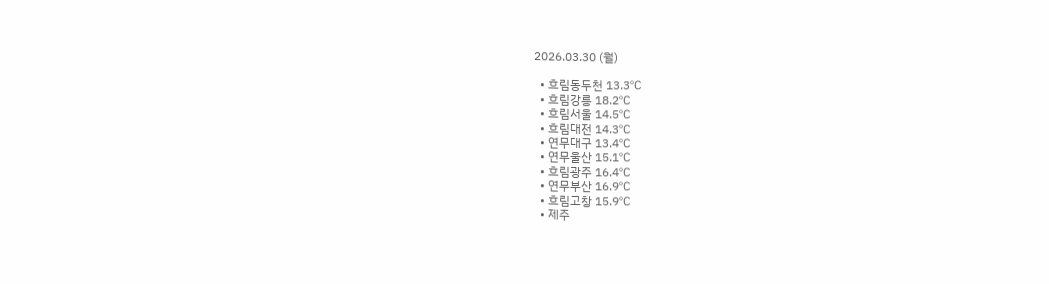2026.03.30 (월)

  • 흐림동두천 13.3℃
  • 흐림강릉 18.2℃
  • 흐림서울 14.5℃
  • 흐림대전 14.3℃
  • 연무대구 13.4℃
  • 연무울산 15.1℃
  • 흐림광주 16.4℃
  • 연무부산 16.9℃
  • 흐림고창 15.9℃
  • 제주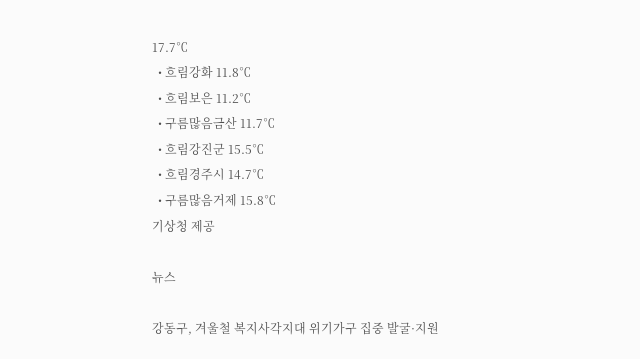17.7℃
  • 흐림강화 11.8℃
  • 흐림보은 11.2℃
  • 구름많음금산 11.7℃
  • 흐림강진군 15.5℃
  • 흐림경주시 14.7℃
  • 구름많음거제 15.8℃
기상청 제공

뉴스

강동구, 겨울철 복지사각지대 위기가구 집중 발굴·지원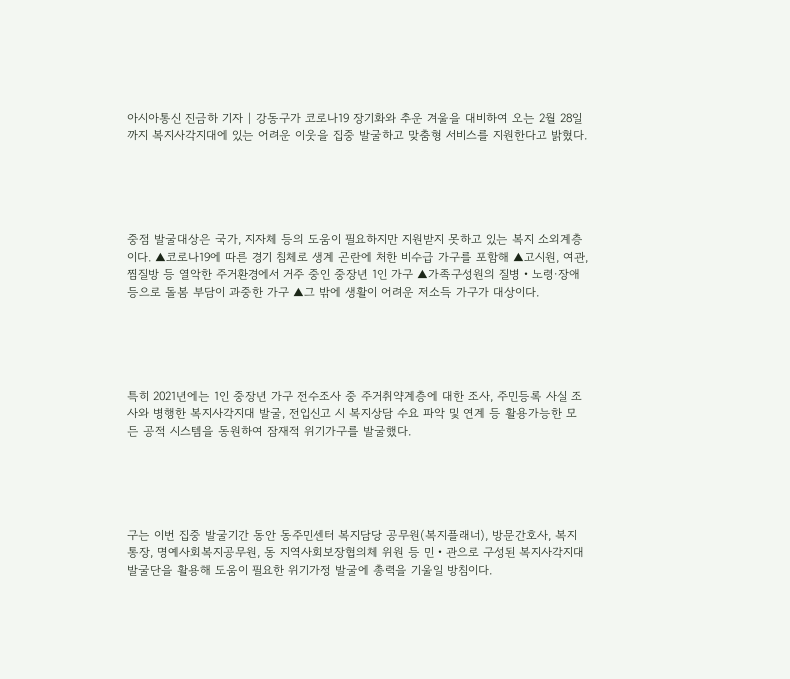아시아통신 진금하 기자 | 강동구가 코로나19 장기화와 추운 겨울을 대비하여 오는 2월 28일까지 복지사각지대에 있는 어려운 이웃을 집중 발굴하고 맞춤형 서비스를 지원한다고 밝혔다.





중점 발굴대상은 국가, 지자체 등의 도움이 필요하지만 지원받지 못하고 있는 복지 소외계층이다. ▲코로나19에 따른 경기 침체로 생계 곤란에 처한 비수급 가구를 포함해 ▲고시원, 여관, 찜질방 등 열악한 주거환경에서 거주 중인 중장년 1인 가구 ▲가족구성원의 질병‧노령·장애 등으로 돌봄 부담이 과중한 가구 ▲그 밖에 생활이 어려운 저소득 가구가 대상이다.





특히 2021년에는 1인 중장년 가구 전수조사 중 주거취약계층에 대한 조사, 주민등록 사실 조사와 병행한 복지사각지대 발굴, 전입신고 시 복지상담 수요 파악 및 연계 등 활용가능한 모든 공적 시스템을 동원하여 잠재적 위기가구를 발굴했다.





구는 이번 집중 발굴기간 동안 동주민센터 복지담당 공무원(복지플래너), 방문간호사, 복지통장, 명예사회복지공무원, 동 지역사회보장협의체 위원 등 민‧관으로 구성된 복지사각지대 발굴단을 활용해 도움이 필요한 위기가정 발굴에 총력을 기울일 방침이다.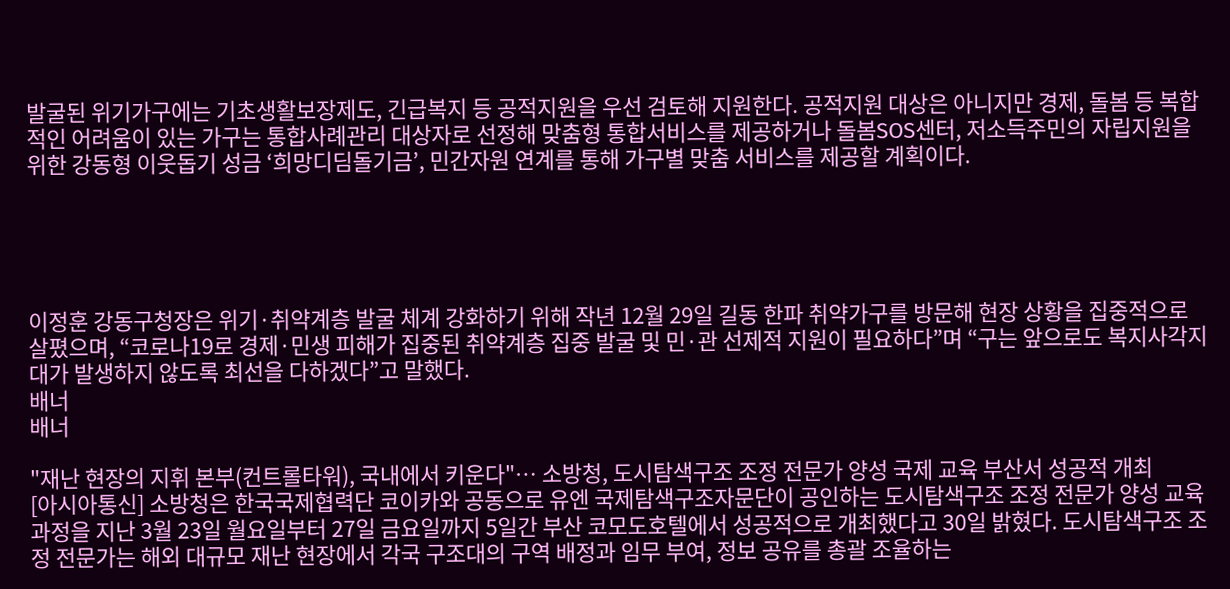발굴된 위기가구에는 기초생활보장제도, 긴급복지 등 공적지원을 우선 검토해 지원한다. 공적지원 대상은 아니지만 경제, 돌봄 등 복합적인 어려움이 있는 가구는 통합사례관리 대상자로 선정해 맞춤형 통합서비스를 제공하거나 돌봄SOS센터, 저소득주민의 자립지원을 위한 강동형 이웃돕기 성금 ‘희망디딤돌기금’, 민간자원 연계를 통해 가구별 맞춤 서비스를 제공할 계획이다.





이정훈 강동구청장은 위기·취약계층 발굴 체계 강화하기 위해 작년 12월 29일 길동 한파 취약가구를 방문해 현장 상황을 집중적으로 살폈으며, “코로나19로 경제·민생 피해가 집중된 취약계층 집중 발굴 및 민·관 선제적 지원이 필요하다”며 “구는 앞으로도 복지사각지대가 발생하지 않도록 최선을 다하겠다”고 말했다.
배너
배너

"재난 현장의 지휘 본부(컨트롤타워), 국내에서 키운다"… 소방청, 도시탐색구조 조정 전문가 양성 국제 교육 부산서 성공적 개최
[아시아통신] 소방청은 한국국제협력단 코이카와 공동으로 유엔 국제탐색구조자문단이 공인하는 도시탐색구조 조정 전문가 양성 교육과정을 지난 3월 23일 월요일부터 27일 금요일까지 5일간 부산 코모도호텔에서 성공적으로 개최했다고 30일 밝혔다. 도시탐색구조 조정 전문가는 해외 대규모 재난 현장에서 각국 구조대의 구역 배정과 임무 부여, 정보 공유를 총괄 조율하는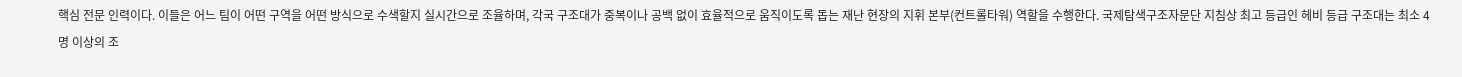핵심 전문 인력이다. 이들은 어느 팀이 어떤 구역을 어떤 방식으로 수색할지 실시간으로 조율하며, 각국 구조대가 중복이나 공백 없이 효율적으로 움직이도록 돕는 재난 현장의 지휘 본부(컨트롤타워) 역할을 수행한다. 국제탐색구조자문단 지침상 최고 등급인 헤비 등급 구조대는 최소 4명 이상의 조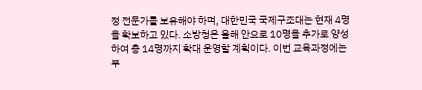정 전문가를 보유해야 하며, 대한민국 국제구조대는 현재 4명을 확보하고 있다. 소방청은 올해 안으로 10명을 추가로 양성하여 총 14명까지 확대 운영할 계획이다. 이번 교육과정에는 부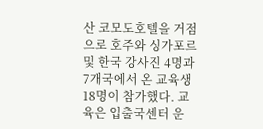산 코모도호텔을 거점으로 호주와 싱가포르 및 한국 강사진 4명과 7개국에서 온 교육생 18명이 참가했다. 교육은 입출국센터 운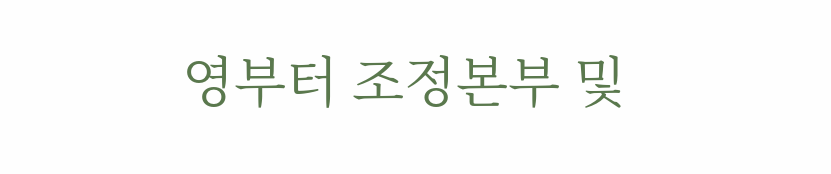영부터 조정본부 및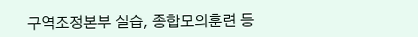구역조정본부 실습, 종합모의훈련 등